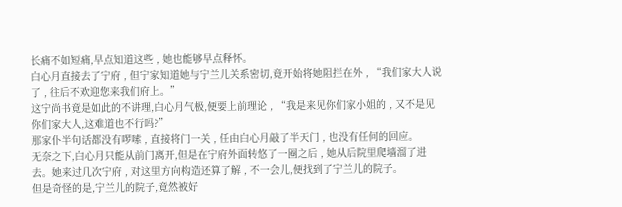长痛不如短痛,早点知道这些 , 她也能够早点释怀。
白心月直接去了宁府 , 但宁家知道她与宁兰儿关系密切,竟开始将她阻拦在外 , “我们家大人说了 , 往后不欢迎您来我们府上。”
这宁尚书竟是如此的不讲理,白心月气极,便要上前理论 , “我是来见你们家小姐的 , 又不是见你们家大人,这难道也不行吗?”
那家仆半句话都没有啰嗦 , 直接将门一关 , 任由白心月敲了半天门 , 也没有任何的回应。
无奈之下,白心月只能从前门离开,但是在宁府外面转悠了一圈之后 , 她从后院里爬墙溜了进去。她来过几次宁府 , 对这里方向构造还算了解 , 不一会儿,便找到了宁兰儿的院子。
但是奇怪的是,宁兰儿的院子,竟然被好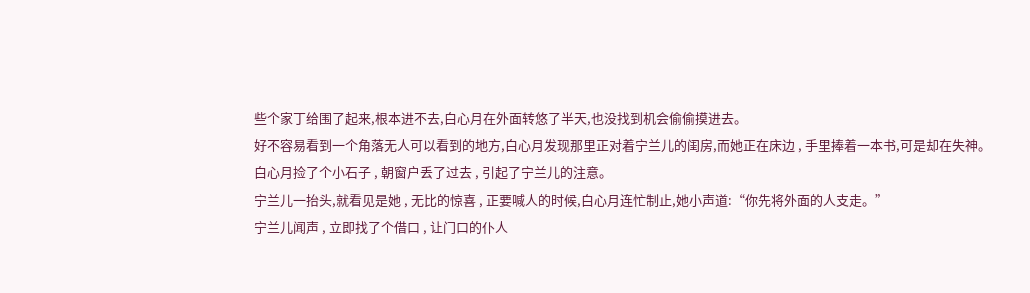些个家丁给围了起来,根本进不去,白心月在外面转悠了半天,也没找到机会偷偷摸进去。
好不容易看到一个角落无人可以看到的地方,白心月发现那里正对着宁兰儿的闺房,而她正在床边 , 手里捧着一本书,可是却在失神。
白心月捡了个小石子 , 朝窗户丢了过去 , 引起了宁兰儿的注意。
宁兰儿一抬头,就看见是她 , 无比的惊喜 , 正要喊人的时候,白心月连忙制止,她小声道:“你先将外面的人支走。”
宁兰儿闻声 , 立即找了个借口 , 让门口的仆人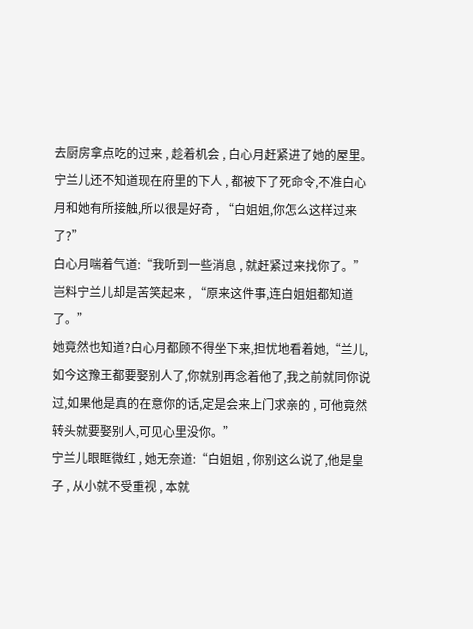去厨房拿点吃的过来 , 趁着机会 , 白心月赶紧进了她的屋里。
宁兰儿还不知道现在府里的下人 , 都被下了死命令,不准白心月和她有所接触,所以很是好奇 , “白姐姐,你怎么这样过来了?”
白心月喘着气道:“我听到一些消息 , 就赶紧过来找你了。”
岂料宁兰儿却是苦笑起来 , “原来这件事,连白姐姐都知道了。”
她竟然也知道?白心月都顾不得坐下来,担忧地看着她,“兰儿,如今这豫王都要娶别人了,你就别再念着他了,我之前就同你说过,如果他是真的在意你的话,定是会来上门求亲的 , 可他竟然转头就要娶别人,可见心里没你。”
宁兰儿眼眶微红 , 她无奈道:“白姐姐 , 你别这么说了,他是皇子 , 从小就不受重视 , 本就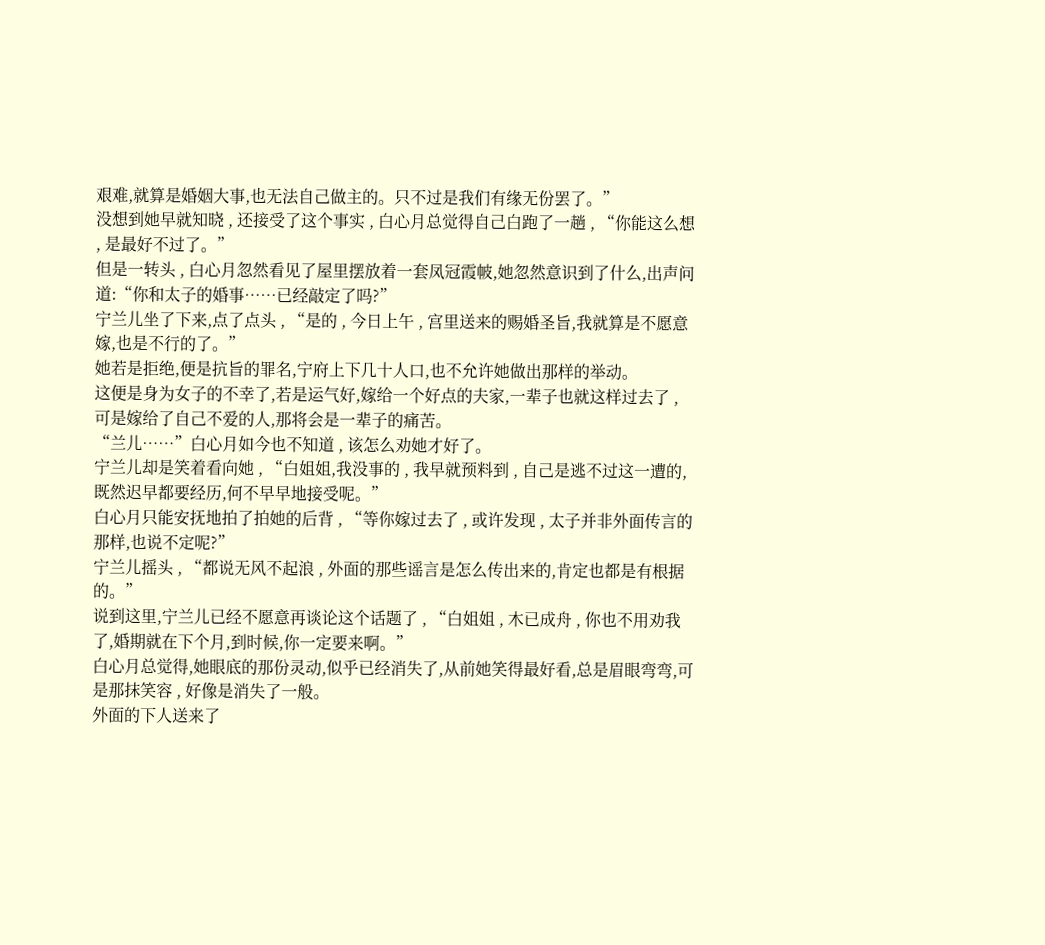艰难,就算是婚姻大事,也无法自己做主的。只不过是我们有缘无份罢了。”
没想到她早就知晓 , 还接受了这个事实 , 白心月总觉得自己白跑了一趟 , “你能这么想 , 是最好不过了。”
但是一转头 , 白心月忽然看见了屋里摆放着一套凤冠霞帔,她忽然意识到了什么,出声问道:“你和太子的婚事……已经敲定了吗?”
宁兰儿坐了下来,点了点头 , “是的 , 今日上午 , 宫里送来的赐婚圣旨,我就算是不愿意嫁,也是不行的了。”
她若是拒绝,便是抗旨的罪名,宁府上下几十人口,也不允许她做出那样的举动。
这便是身为女子的不幸了,若是运气好,嫁给一个好点的夫家,一辈子也就这样过去了 , 可是嫁给了自己不爱的人,那将会是一辈子的痛苦。
“兰儿……”白心月如今也不知道 , 该怎么劝她才好了。
宁兰儿却是笑着看向她 , “白姐姐,我没事的 , 我早就预料到 , 自己是逃不过这一遭的,既然迟早都要经历,何不早早地接受呢。”
白心月只能安抚地拍了拍她的后背 , “等你嫁过去了 , 或许发现 , 太子并非外面传言的那样,也说不定呢?”
宁兰儿摇头 , “都说无风不起浪 , 外面的那些谣言是怎么传出来的,肯定也都是有根据的。”
说到这里,宁兰儿已经不愿意再谈论这个话题了 , “白姐姐 , 木已成舟 , 你也不用劝我了,婚期就在下个月,到时候,你一定要来啊。”
白心月总觉得,她眼底的那份灵动,似乎已经消失了,从前她笑得最好看,总是眉眼弯弯,可是那抹笑容 , 好像是消失了一般。
外面的下人送来了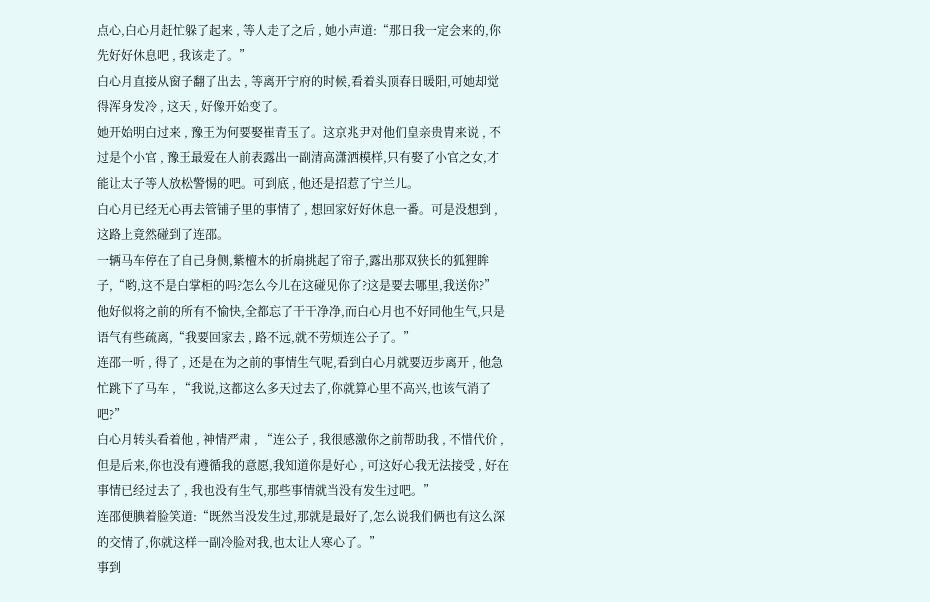点心,白心月赶忙躲了起来 , 等人走了之后 , 她小声道:“那日我一定会来的,你先好好休息吧 , 我该走了。”
白心月直接从窗子翻了出去 , 等离开宁府的时候,看着头顶春日暖阳,可她却觉得浑身发冷 , 这天 , 好像开始变了。
她开始明白过来 , 豫王为何要娶崔青玉了。这京兆尹对他们皇亲贵胄来说 , 不过是个小官 , 豫王最爱在人前表露出一副清高潇洒模样,只有娶了小官之女,才能让太子等人放松警惕的吧。可到底 , 他还是招惹了宁兰儿。
白心月已经无心再去管铺子里的事情了 , 想回家好好休息一番。可是没想到 , 这路上竟然碰到了连邵。
一辆马车停在了自己身侧,紫檀木的折扇挑起了帘子,露出那双狭长的狐狸眸子,“哟,这不是白掌柜的吗?怎么今儿在这碰见你了?这是要去哪里,我送你?”
他好似将之前的所有不愉快,全都忘了干干净净,而白心月也不好同他生气,只是语气有些疏离,“我要回家去 , 路不远,就不劳烦连公子了。”
连邵一听 , 得了 , 还是在为之前的事情生气呢,看到白心月就要迈步离开 , 他急忙跳下了马车 , “我说,这都这么多天过去了,你就算心里不高兴,也该气消了吧?”
白心月转头看着他 , 神情严肃 , “连公子 , 我很感激你之前帮助我 , 不惜代价 , 但是后来,你也没有遵循我的意愿,我知道你是好心 , 可这好心我无法接受 , 好在事情已经过去了 , 我也没有生气,那些事情就当没有发生过吧。”
连邵便腆着脸笑道:“既然当没发生过,那就是最好了,怎么说我们俩也有这么深的交情了,你就这样一副冷脸对我,也太让人寒心了。”
事到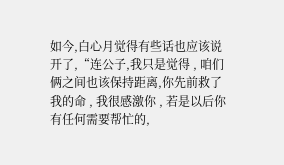如今,白心月觉得有些话也应该说开了,“连公子,我只是觉得 , 咱们俩之间也该保持距离,你先前救了我的命 , 我很感激你 , 若是以后你有任何需要帮忙的,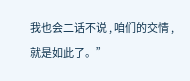我也会二话不说 , 咱们的交情 , 就是如此了。”